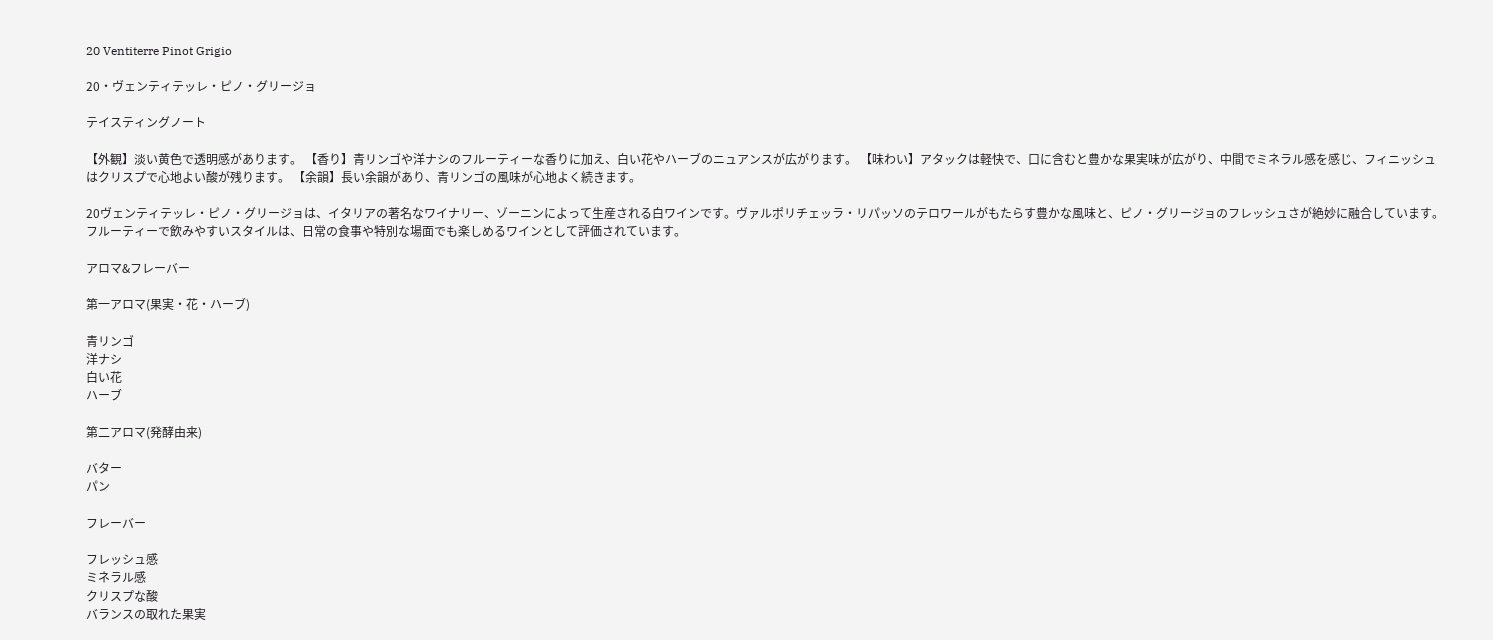20 Ventiterre Pinot Grigio

20・ヴェンティテッレ・ピノ・グリージョ

テイスティングノート

【外観】淡い黄色で透明感があります。 【香り】青リンゴや洋ナシのフルーティーな香りに加え、白い花やハーブのニュアンスが広がります。 【味わい】アタックは軽快で、口に含むと豊かな果実味が広がり、中間でミネラル感を感じ、フィニッシュはクリスプで心地よい酸が残ります。 【余韻】長い余韻があり、青リンゴの風味が心地よく続きます。

20ヴェンティテッレ・ピノ・グリージョは、イタリアの著名なワイナリー、ゾーニンによって生産される白ワインです。ヴァルポリチェッラ・リパッソのテロワールがもたらす豊かな風味と、ピノ・グリージョのフレッシュさが絶妙に融合しています。フルーティーで飲みやすいスタイルは、日常の食事や特別な場面でも楽しめるワインとして評価されています。

アロマ&フレーバー

第一アロマ(果実・花・ハーブ)

青リンゴ
洋ナシ
白い花
ハーブ

第二アロマ(発酵由来)

バター
パン

フレーバー

フレッシュ感
ミネラル感
クリスプな酸
バランスの取れた果実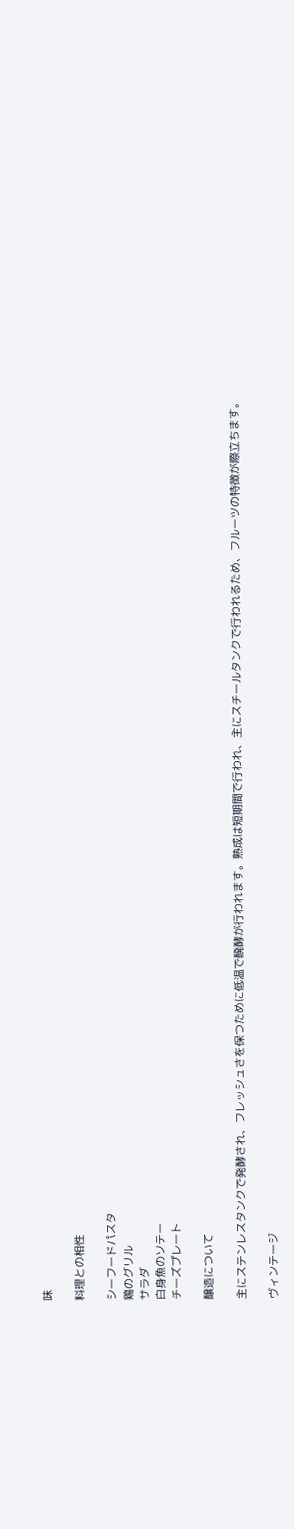味

料理との相性

シーフードパスタ
鶏のグリル
サラダ
白身魚のソテー
チーズプレート

醸造について

主にステンレスタンクで発酵され、フレッシュさを保つために低温で醗酵が行われます。熟成は短期間で行われ、主にスチールタンクで行われるため、フルーツの特徴が際立ちます。

ヴィンテージ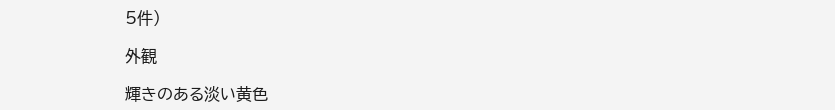5件)

外観

輝きのある淡い黄色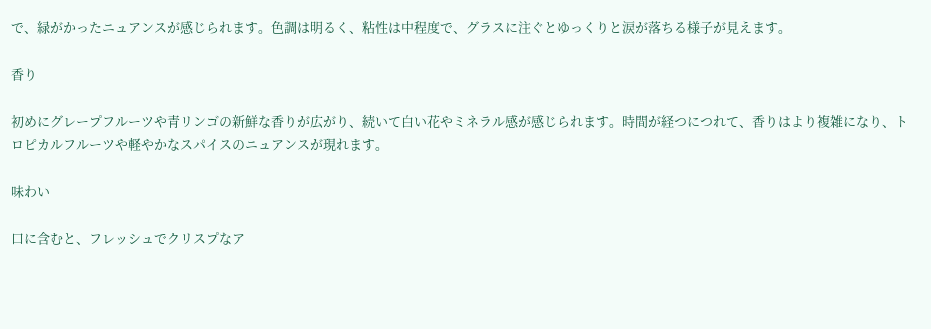で、緑がかったニュアンスが感じられます。色調は明るく、粘性は中程度で、グラスに注ぐとゆっくりと涙が落ちる様子が見えます。

香り

初めにグレープフルーツや青リンゴの新鮮な香りが広がり、続いて白い花やミネラル感が感じられます。時間が経つにつれて、香りはより複雑になり、トロピカルフルーツや軽やかなスパイスのニュアンスが現れます。

味わい

口に含むと、フレッシュでクリスプなア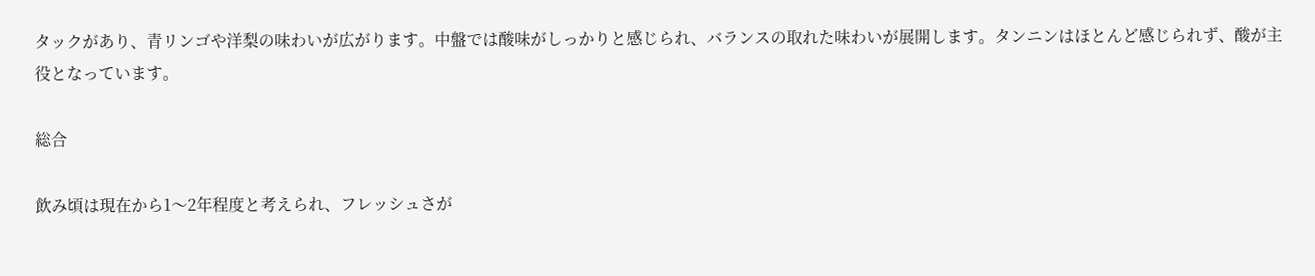タックがあり、青リンゴや洋梨の味わいが広がります。中盤では酸味がしっかりと感じられ、バランスの取れた味わいが展開します。タンニンはほとんど感じられず、酸が主役となっています。

総合

飲み頃は現在から1〜2年程度と考えられ、フレッシュさが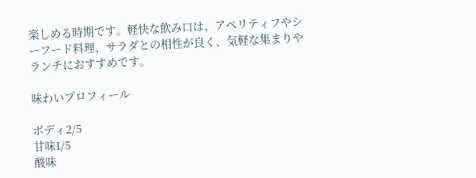楽しめる時期です。軽快な飲み口は、アペリティフやシーフード料理、サラダとの相性が良く、気軽な集まりやランチにおすすめです。

味わいプロフィール

ボディ2/5
甘味1/5
酸味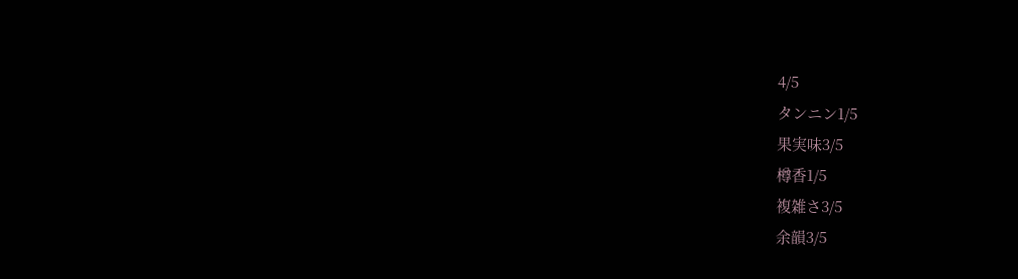4/5
タンニン1/5
果実味3/5
樽香1/5
複雑さ3/5
余韻3/5